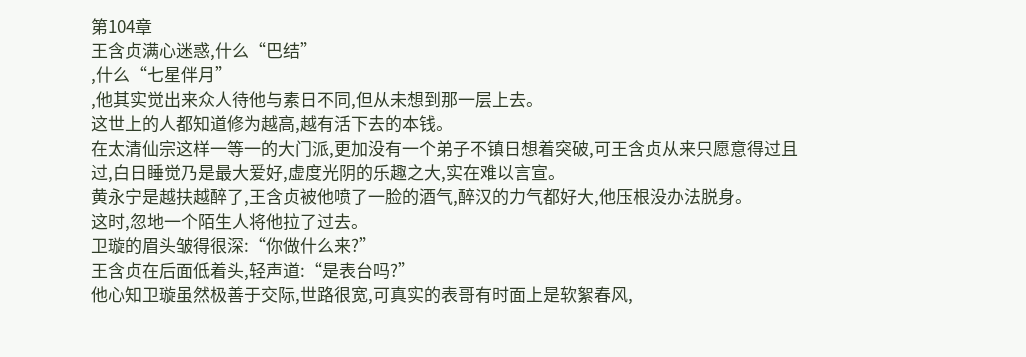第104章
王含贞满心迷惑,什么“巴结”
,什么“七星伴月”
,他其实觉出来众人待他与素日不同,但从未想到那一层上去。
这世上的人都知道修为越高,越有活下去的本钱。
在太清仙宗这样一等一的大门派,更加没有一个弟子不镇日想着突破,可王含贞从来只愿意得过且过,白日睡觉乃是最大爱好,虚度光阴的乐趣之大,实在难以言宣。
黄永宁是越扶越醉了,王含贞被他喷了一脸的酒气,醉汉的力气都好大,他压根没办法脱身。
这时,忽地一个陌生人将他拉了过去。
卫璇的眉头皱得很深:“你做什么来?”
王含贞在后面低着头,轻声道:“是表台吗?”
他心知卫璇虽然极善于交际,世路很宽,可真实的表哥有时面上是软絮春风,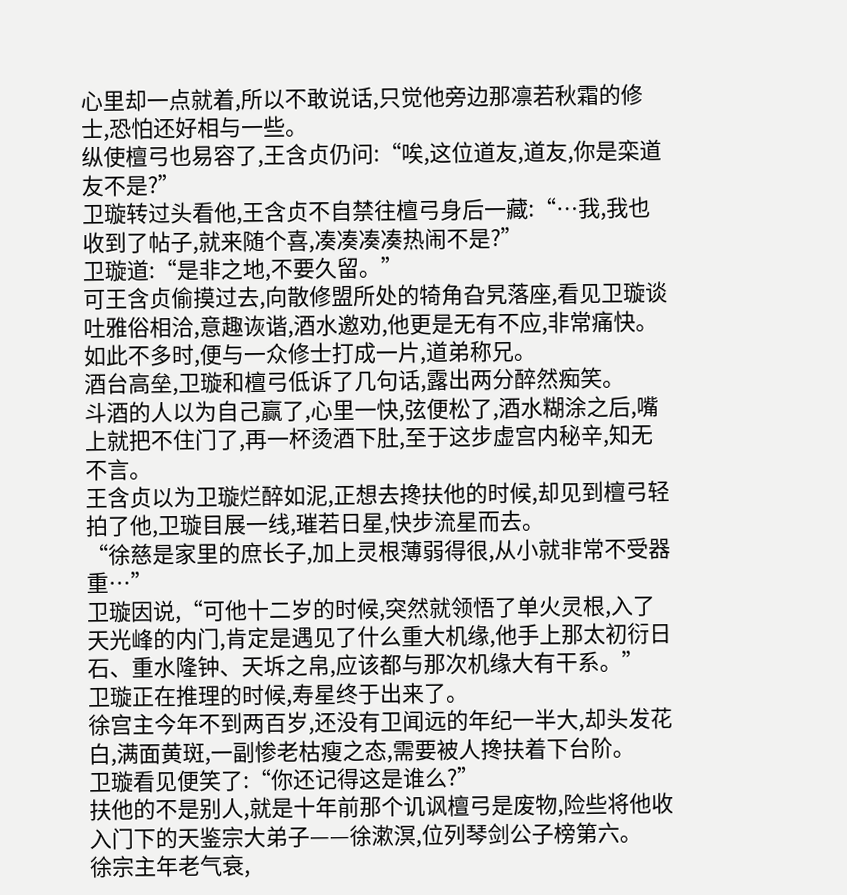心里却一点就着,所以不敢说话,只觉他旁边那凛若秋霜的修士,恐怕还好相与一些。
纵使檀弓也易容了,王含贞仍问:“唉,这位道友,道友,你是栾道友不是?”
卫璇转过头看他,王含贞不自禁往檀弓身后一藏:“…我,我也收到了帖子,就来随个喜,凑凑凑凑热闹不是?”
卫璇道:“是非之地,不要久留。”
可王含贞偷摸过去,向散修盟所处的犄角旮旯落座,看见卫璇谈吐雅俗相洽,意趣诙谐,酒水邀劝,他更是无有不应,非常痛快。
如此不多时,便与一众修士打成一片,道弟称兄。
酒台高垒,卫璇和檀弓低诉了几句话,露出两分醉然痴笑。
斗酒的人以为自己赢了,心里一快,弦便松了,酒水糊涂之后,嘴上就把不住门了,再一杯烫酒下肚,至于这步虚宫内秘辛,知无不言。
王含贞以为卫璇烂醉如泥,正想去搀扶他的时候,却见到檀弓轻拍了他,卫璇目展一线,璀若日星,快步流星而去。
“徐慈是家里的庶长子,加上灵根薄弱得很,从小就非常不受器重…”
卫璇因说,“可他十二岁的时候,突然就领悟了单火灵根,入了天光峰的内门,肯定是遇见了什么重大机缘,他手上那太初衍日石、重水隆钟、天坼之帛,应该都与那次机缘大有干系。”
卫璇正在推理的时候,寿星终于出来了。
徐宫主今年不到两百岁,还没有卫闻远的年纪一半大,却头发花白,满面黄斑,一副惨老枯瘦之态,需要被人搀扶着下台阶。
卫璇看见便笑了:“你还记得这是谁么?”
扶他的不是别人,就是十年前那个讥讽檀弓是废物,险些将他收入门下的天鉴宗大弟子——徐漱溟,位列琴剑公子榜第六。
徐宗主年老气衰,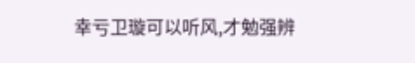幸亏卫璇可以听风,才勉强辨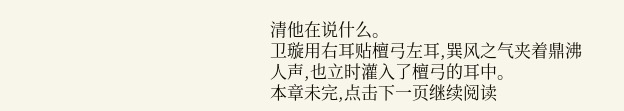清他在说什么。
卫璇用右耳贴檀弓左耳,巽风之气夹着鼎沸人声,也立时灌入了檀弓的耳中。
本章未完,点击下一页继续阅读